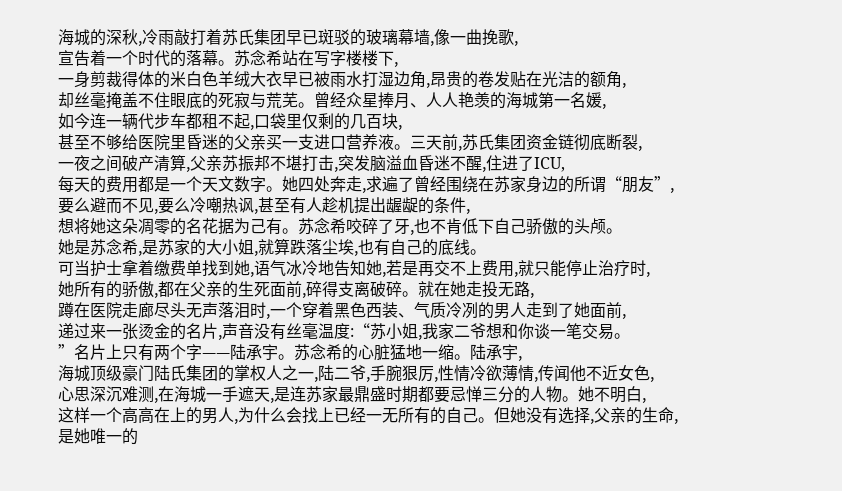海城的深秋,冷雨敲打着苏氏集团早已斑驳的玻璃幕墙,像一曲挽歌,
宣告着一个时代的落幕。苏念希站在写字楼楼下,
一身剪裁得体的米白色羊绒大衣早已被雨水打湿边角,昂贵的卷发贴在光洁的额角,
却丝毫掩盖不住眼底的死寂与荒芜。曾经众星捧月、人人艳羡的海城第一名媛,
如今连一辆代步车都租不起,口袋里仅剩的几百块,
甚至不够给医院里昏迷的父亲买一支进口营养液。三天前,苏氏集团资金链彻底断裂,
一夜之间破产清算,父亲苏振邦不堪打击,突发脑溢血昏迷不醒,住进了ICU,
每天的费用都是一个天文数字。她四处奔走,求遍了曾经围绕在苏家身边的所谓“朋友”,
要么避而不见,要么冷嘲热讽,甚至有人趁机提出龌龊的条件,
想将她这朵凋零的名花据为己有。苏念希咬碎了牙,也不肯低下自己骄傲的头颅。
她是苏念希,是苏家的大小姐,就算跌落尘埃,也有自己的底线。
可当护士拿着缴费单找到她,语气冰冷地告知她,若是再交不上费用,就只能停止治疗时,
她所有的骄傲,都在父亲的生死面前,碎得支离破碎。就在她走投无路,
蹲在医院走廊尽头无声落泪时,一个穿着黑色西装、气质冷冽的男人走到了她面前,
递过来一张烫金的名片,声音没有丝毫温度:“苏小姐,我家二爷想和你谈一笔交易。
”名片上只有两个字——陆承宇。苏念希的心脏猛地一缩。陆承宇,
海城顶级豪门陆氏集团的掌权人之一,陆二爷,手腕狠厉,性情冷欲薄情,传闻他不近女色,
心思深沉难测,在海城一手遮天,是连苏家最鼎盛时期都要忌惮三分的人物。她不明白,
这样一个高高在上的男人,为什么会找上已经一无所有的自己。但她没有选择,父亲的生命,
是她唯一的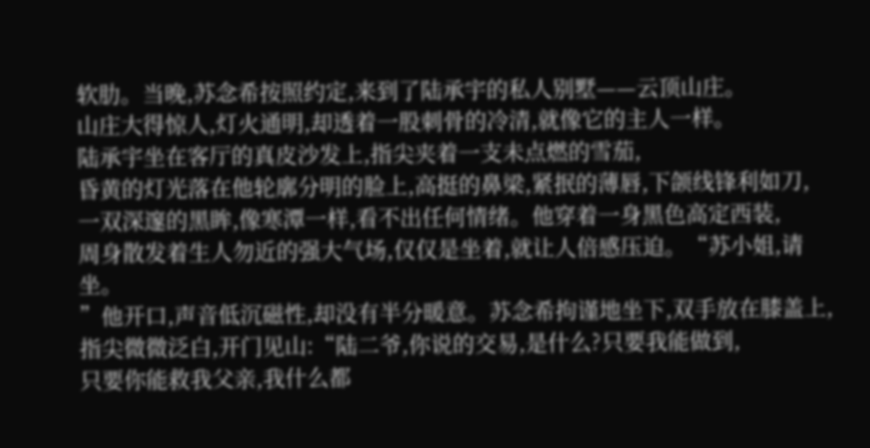软肋。当晚,苏念希按照约定,来到了陆承宇的私人别墅——云顶山庄。
山庄大得惊人,灯火通明,却透着一股刺骨的冷清,就像它的主人一样。
陆承宇坐在客厅的真皮沙发上,指尖夹着一支未点燃的雪茄,
昏黄的灯光落在他轮廓分明的脸上,高挺的鼻梁,紧抿的薄唇,下颌线锋利如刀,
一双深邃的黑眸,像寒潭一样,看不出任何情绪。他穿着一身黑色高定西装,
周身散发着生人勿近的强大气场,仅仅是坐着,就让人倍感压迫。“苏小姐,请坐。
”他开口,声音低沉磁性,却没有半分暖意。苏念希拘谨地坐下,双手放在膝盖上,
指尖微微泛白,开门见山:“陆二爷,你说的交易,是什么?只要我能做到,
只要你能救我父亲,我什么都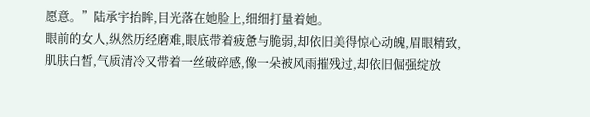愿意。”陆承宇抬眸,目光落在她脸上,细细打量着她。
眼前的女人,纵然历经磨难,眼底带着疲惫与脆弱,却依旧美得惊心动魄,眉眼精致,
肌肤白皙,气质清冷又带着一丝破碎感,像一朵被风雨摧残过,却依旧倔强绽放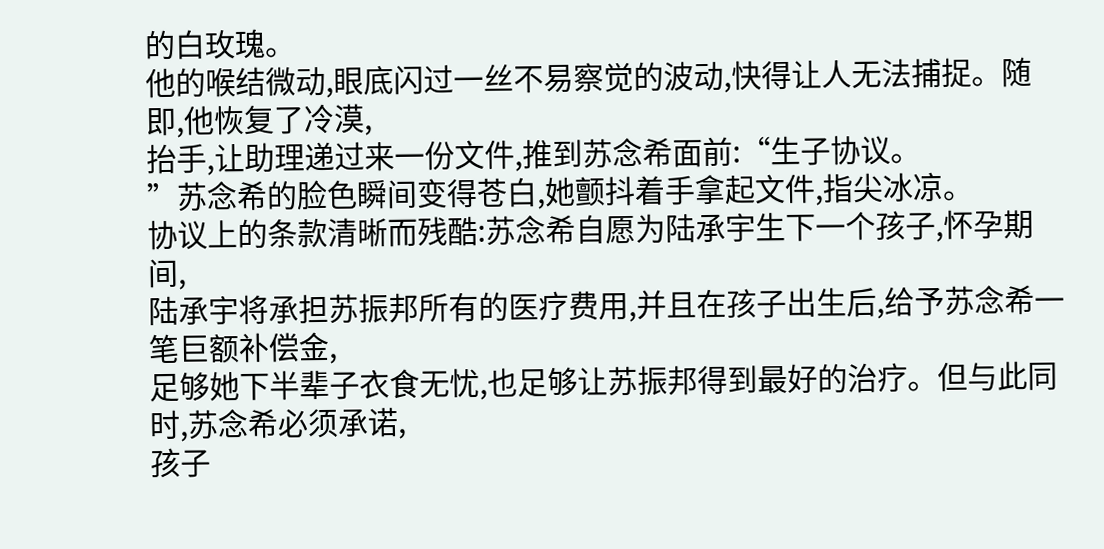的白玫瑰。
他的喉结微动,眼底闪过一丝不易察觉的波动,快得让人无法捕捉。随即,他恢复了冷漠,
抬手,让助理递过来一份文件,推到苏念希面前:“生子协议。
”苏念希的脸色瞬间变得苍白,她颤抖着手拿起文件,指尖冰凉。
协议上的条款清晰而残酷:苏念希自愿为陆承宇生下一个孩子,怀孕期间,
陆承宇将承担苏振邦所有的医疗费用,并且在孩子出生后,给予苏念希一笔巨额补偿金,
足够她下半辈子衣食无忧,也足够让苏振邦得到最好的治疗。但与此同时,苏念希必须承诺,
孩子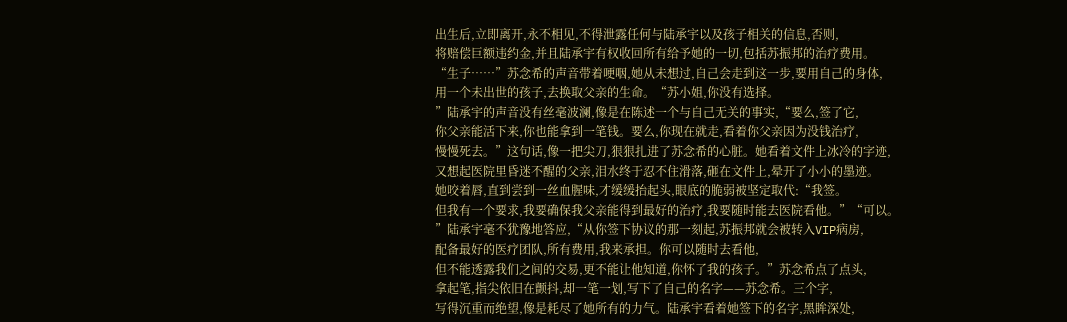出生后,立即离开,永不相见,不得泄露任何与陆承宇以及孩子相关的信息,否则,
将赔偿巨额违约金,并且陆承宇有权收回所有给予她的一切,包括苏振邦的治疗费用。
“生子……”苏念希的声音带着哽咽,她从未想过,自己会走到这一步,要用自己的身体,
用一个未出世的孩子,去换取父亲的生命。“苏小姐,你没有选择。
”陆承宇的声音没有丝毫波澜,像是在陈述一个与自己无关的事实,“要么,签了它,
你父亲能活下来,你也能拿到一笔钱。要么,你现在就走,看着你父亲因为没钱治疗,
慢慢死去。”这句话,像一把尖刀,狠狠扎进了苏念希的心脏。她看着文件上冰冷的字迹,
又想起医院里昏迷不醒的父亲,泪水终于忍不住滑落,砸在文件上,晕开了小小的墨迹。
她咬着唇,直到尝到一丝血腥味,才缓缓抬起头,眼底的脆弱被坚定取代:“我签。
但我有一个要求,我要确保我父亲能得到最好的治疗,我要随时能去医院看他。”“可以。
”陆承宇毫不犹豫地答应,“从你签下协议的那一刻起,苏振邦就会被转入VIP病房,
配备最好的医疗团队,所有费用,我来承担。你可以随时去看他,
但不能透露我们之间的交易,更不能让他知道,你怀了我的孩子。”苏念希点了点头,
拿起笔,指尖依旧在颤抖,却一笔一划,写下了自己的名字——苏念希。三个字,
写得沉重而绝望,像是耗尽了她所有的力气。陆承宇看着她签下的名字,黑眸深处,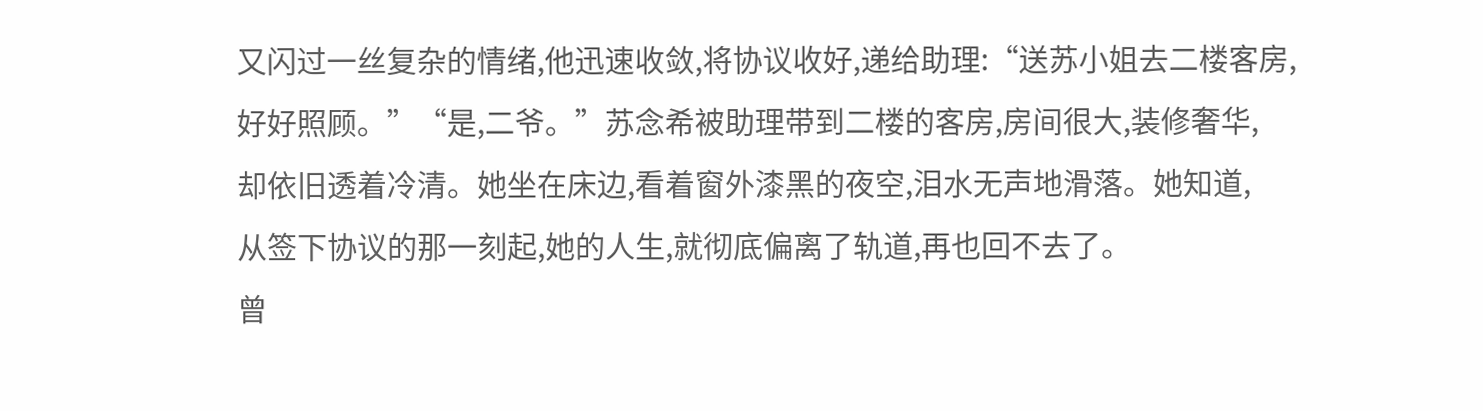又闪过一丝复杂的情绪,他迅速收敛,将协议收好,递给助理:“送苏小姐去二楼客房,
好好照顾。”“是,二爷。”苏念希被助理带到二楼的客房,房间很大,装修奢华,
却依旧透着冷清。她坐在床边,看着窗外漆黑的夜空,泪水无声地滑落。她知道,
从签下协议的那一刻起,她的人生,就彻底偏离了轨道,再也回不去了。
曾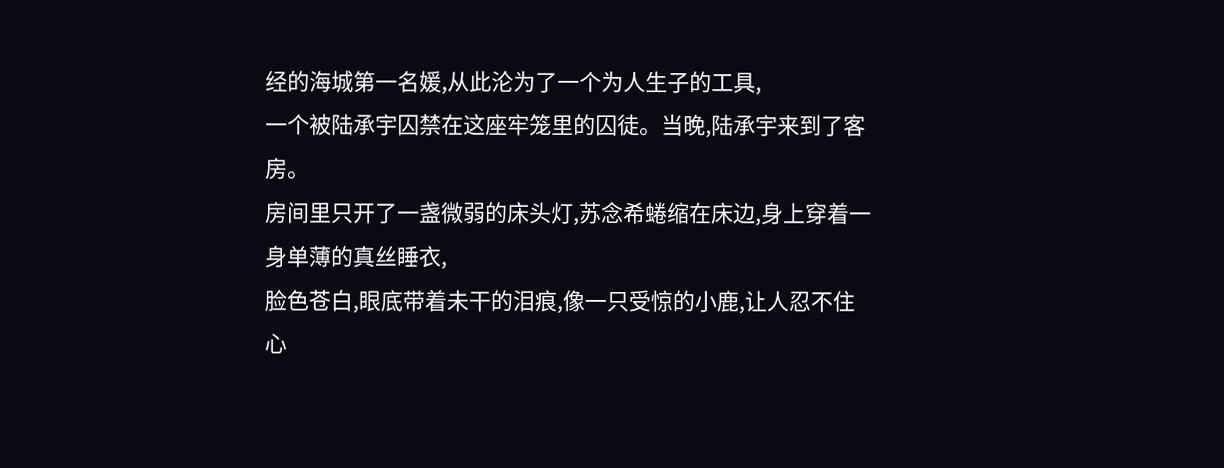经的海城第一名媛,从此沦为了一个为人生子的工具,
一个被陆承宇囚禁在这座牢笼里的囚徒。当晚,陆承宇来到了客房。
房间里只开了一盏微弱的床头灯,苏念希蜷缩在床边,身上穿着一身单薄的真丝睡衣,
脸色苍白,眼底带着未干的泪痕,像一只受惊的小鹿,让人忍不住心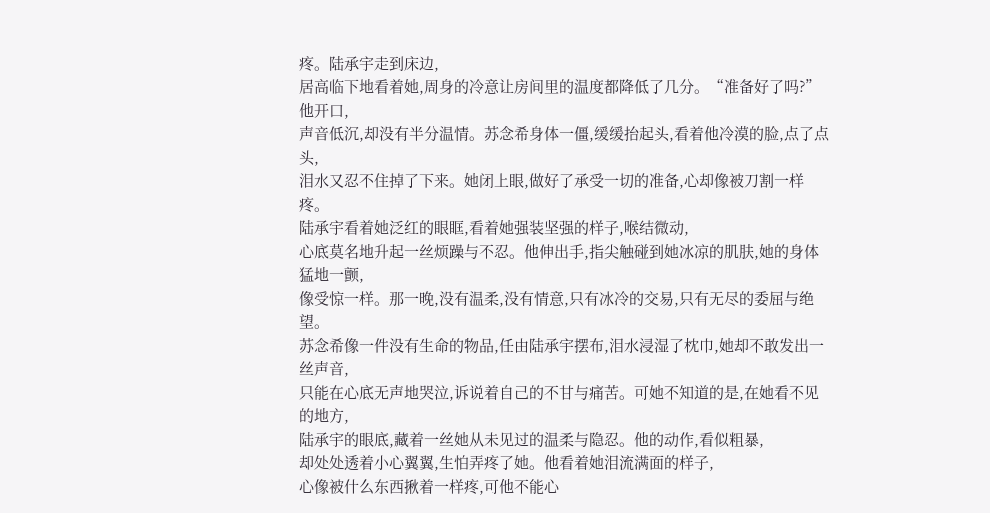疼。陆承宇走到床边,
居高临下地看着她,周身的冷意让房间里的温度都降低了几分。“准备好了吗?”他开口,
声音低沉,却没有半分温情。苏念希身体一僵,缓缓抬起头,看着他冷漠的脸,点了点头,
泪水又忍不住掉了下来。她闭上眼,做好了承受一切的准备,心却像被刀割一样疼。
陆承宇看着她泛红的眼眶,看着她强装坚强的样子,喉结微动,
心底莫名地升起一丝烦躁与不忍。他伸出手,指尖触碰到她冰凉的肌肤,她的身体猛地一颤,
像受惊一样。那一晚,没有温柔,没有情意,只有冰冷的交易,只有无尽的委屈与绝望。
苏念希像一件没有生命的物品,任由陆承宇摆布,泪水浸湿了枕巾,她却不敢发出一丝声音,
只能在心底无声地哭泣,诉说着自己的不甘与痛苦。可她不知道的是,在她看不见的地方,
陆承宇的眼底,藏着一丝她从未见过的温柔与隐忍。他的动作,看似粗暴,
却处处透着小心翼翼,生怕弄疼了她。他看着她泪流满面的样子,
心像被什么东西揪着一样疼,可他不能心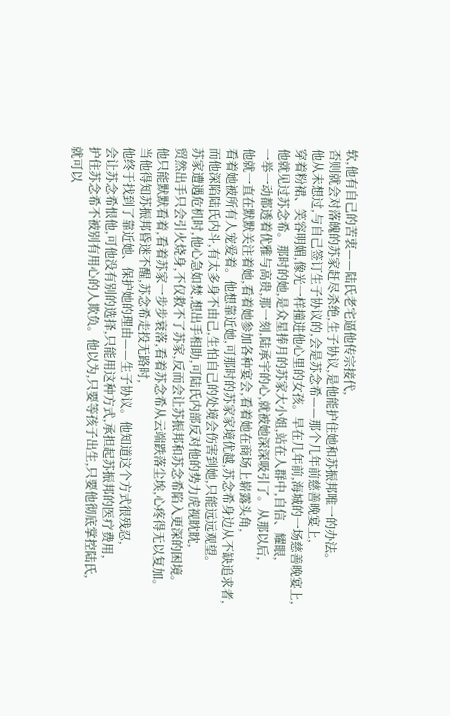软,他有自己的苦衷——陆氏老宅逼他传宗接代,
否则就会对落魄的苏家赶尽杀绝,生子协议,是他能护住她和苏振邦唯一的办法。
他从未想过,与自己签订生子协议的,会是苏念希——那个几年前慈善晚宴上,
穿着粉裙、笑容明媚,像光一样撞进他心里的女孩。早在几年前,海城的一场慈善晚宴上,
他就见过苏念希。那时的她,是众星捧月的苏家大小姐,站在人群中,自信、耀眼,
一举一动都透着优雅与高贵,那一刻,陆承宇的心,就被她深深吸引了。从那以后,
他就一直在默默关注着她,看着她参加各种宴会,看着她在商场上崭露头角,
看着她被所有人宠爱着。他想靠近她,可那时的苏家家境优越,苏念希身边从不缺追求者,
而他深陷陆氏内斗,有太多身不由己,生怕自己的处境会伤害到她,只能远远观望。
苏家遭遇危机时,他心急如焚,想出手相助,可陆氏内部反对他的势力虎视眈眈,
贸然出手只会引火烧身,不仅救不了苏家,反而会让苏振邦和苏念希陷入更深的困境。
他只能默默看着,看着苏家一步步衰落,看着苏念希从云端跌落尘埃,心疼得无以复加。
当他得知苏振邦昏迷不醒,苏念希走投无路时,
他终于找到了靠近她、保护她的理由——生子协议。他知道这个方式很残忍,
会让苏念希恨他,可他没有别的选择,只能用这种方式,承担起苏振邦的医疗费用,
护住苏念希不被别有用心的人欺负。他以为,只要等孩子出生,只要他彻底掌控陆氏,
就可以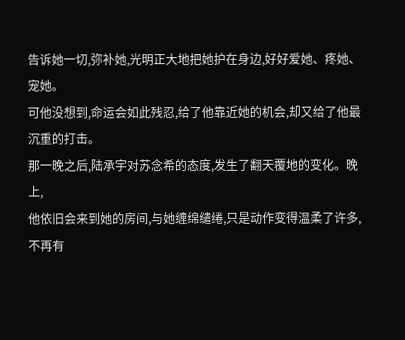告诉她一切,弥补她,光明正大地把她护在身边,好好爱她、疼她、宠她。
可他没想到,命运会如此残忍,给了他靠近她的机会,却又给了他最沉重的打击。
那一晚之后,陆承宇对苏念希的态度,发生了翻天覆地的变化。晚上,
他依旧会来到她的房间,与她缠绵缱绻,只是动作变得温柔了许多,
不再有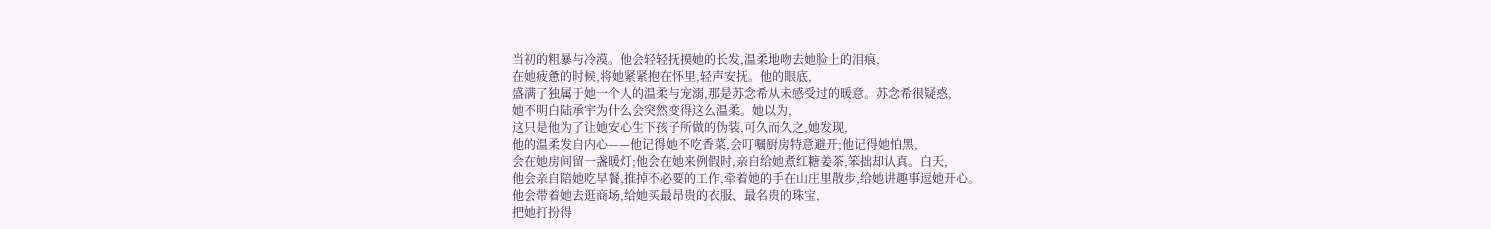当初的粗暴与冷漠。他会轻轻抚摸她的长发,温柔地吻去她脸上的泪痕,
在她疲惫的时候,将她紧紧抱在怀里,轻声安抚。他的眼底,
盛满了独属于她一个人的温柔与宠溺,那是苏念希从未感受过的暖意。苏念希很疑惑,
她不明白陆承宇为什么会突然变得这么温柔。她以为,
这只是他为了让她安心生下孩子所做的伪装,可久而久之,她发现,
他的温柔发自内心——他记得她不吃香菜,会叮嘱厨房特意避开;他记得她怕黑,
会在她房间留一盏暖灯;他会在她来例假时,亲自给她煮红糖姜茶,笨拙却认真。白天,
他会亲自陪她吃早餐,推掉不必要的工作,牵着她的手在山庄里散步,给她讲趣事逗她开心。
他会带着她去逛商场,给她买最昂贵的衣服、最名贵的珠宝,
把她打扮得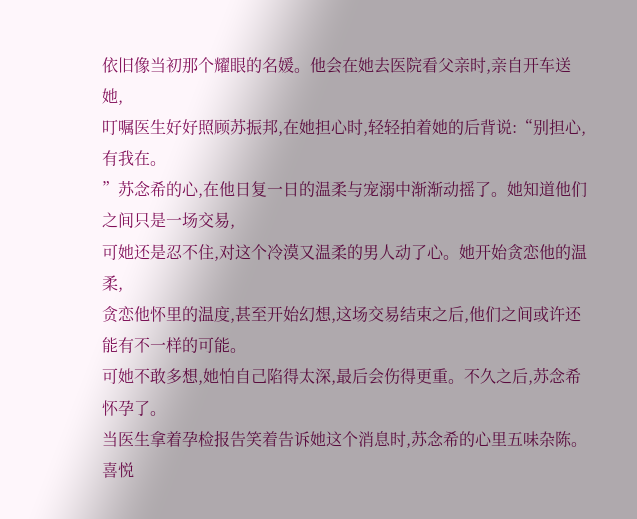依旧像当初那个耀眼的名媛。他会在她去医院看父亲时,亲自开车送她,
叮嘱医生好好照顾苏振邦,在她担心时,轻轻拍着她的后背说:“别担心,有我在。
”苏念希的心,在他日复一日的温柔与宠溺中渐渐动摇了。她知道他们之间只是一场交易,
可她还是忍不住,对这个冷漠又温柔的男人动了心。她开始贪恋他的温柔,
贪恋他怀里的温度,甚至开始幻想,这场交易结束之后,他们之间或许还能有不一样的可能。
可她不敢多想,她怕自己陷得太深,最后会伤得更重。不久之后,苏念希怀孕了。
当医生拿着孕检报告笑着告诉她这个消息时,苏念希的心里五味杂陈。喜悦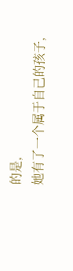的是,
她有了一个属于自己的孩子,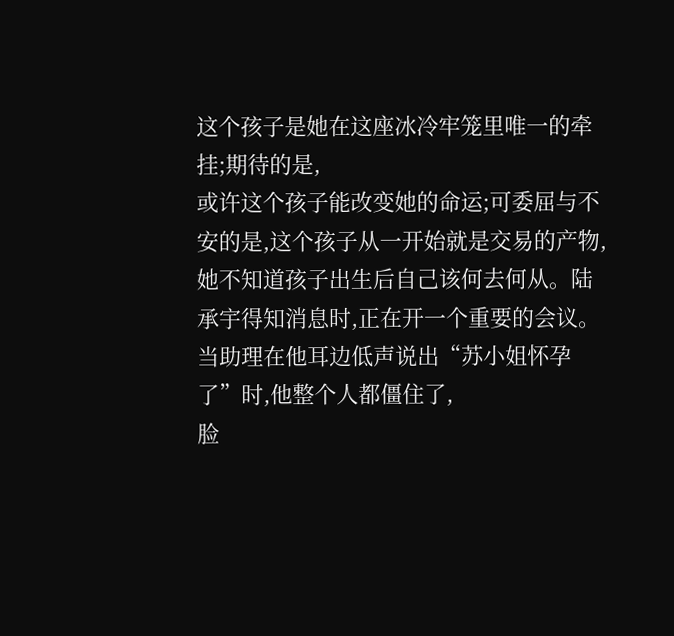这个孩子是她在这座冰冷牢笼里唯一的牵挂;期待的是,
或许这个孩子能改变她的命运;可委屈与不安的是,这个孩子从一开始就是交易的产物,
她不知道孩子出生后自己该何去何从。陆承宇得知消息时,正在开一个重要的会议。
当助理在他耳边低声说出“苏小姐怀孕了”时,他整个人都僵住了,
脸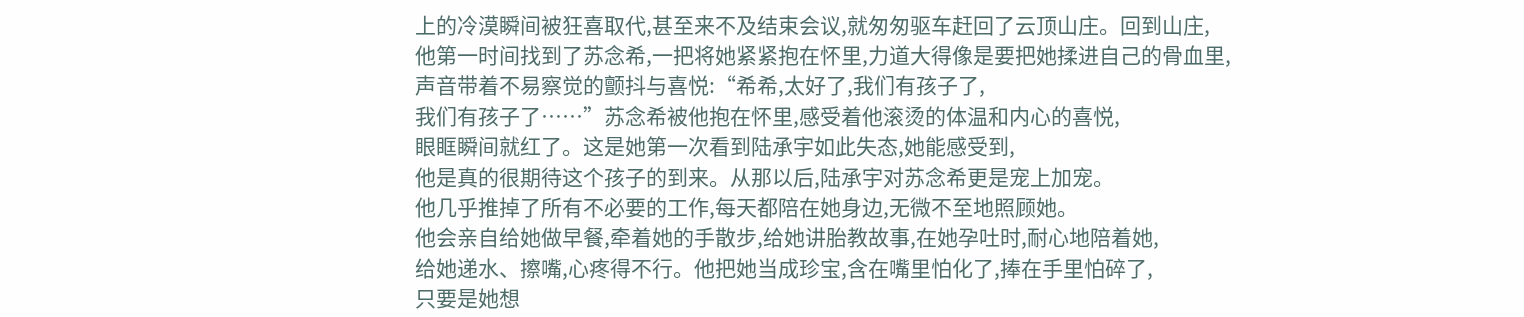上的冷漠瞬间被狂喜取代,甚至来不及结束会议,就匆匆驱车赶回了云顶山庄。回到山庄,
他第一时间找到了苏念希,一把将她紧紧抱在怀里,力道大得像是要把她揉进自己的骨血里,
声音带着不易察觉的颤抖与喜悦:“希希,太好了,我们有孩子了,
我们有孩子了……”苏念希被他抱在怀里,感受着他滚烫的体温和内心的喜悦,
眼眶瞬间就红了。这是她第一次看到陆承宇如此失态,她能感受到,
他是真的很期待这个孩子的到来。从那以后,陆承宇对苏念希更是宠上加宠。
他几乎推掉了所有不必要的工作,每天都陪在她身边,无微不至地照顾她。
他会亲自给她做早餐,牵着她的手散步,给她讲胎教故事,在她孕吐时,耐心地陪着她,
给她递水、擦嘴,心疼得不行。他把她当成珍宝,含在嘴里怕化了,捧在手里怕碎了,
只要是她想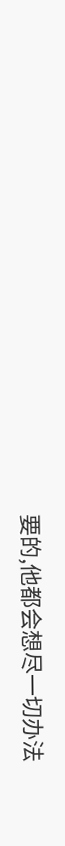要的,他都会想尽一切办法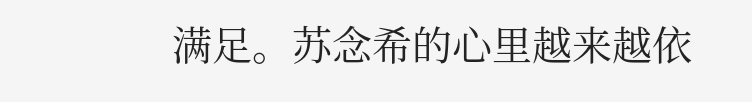满足。苏念希的心里越来越依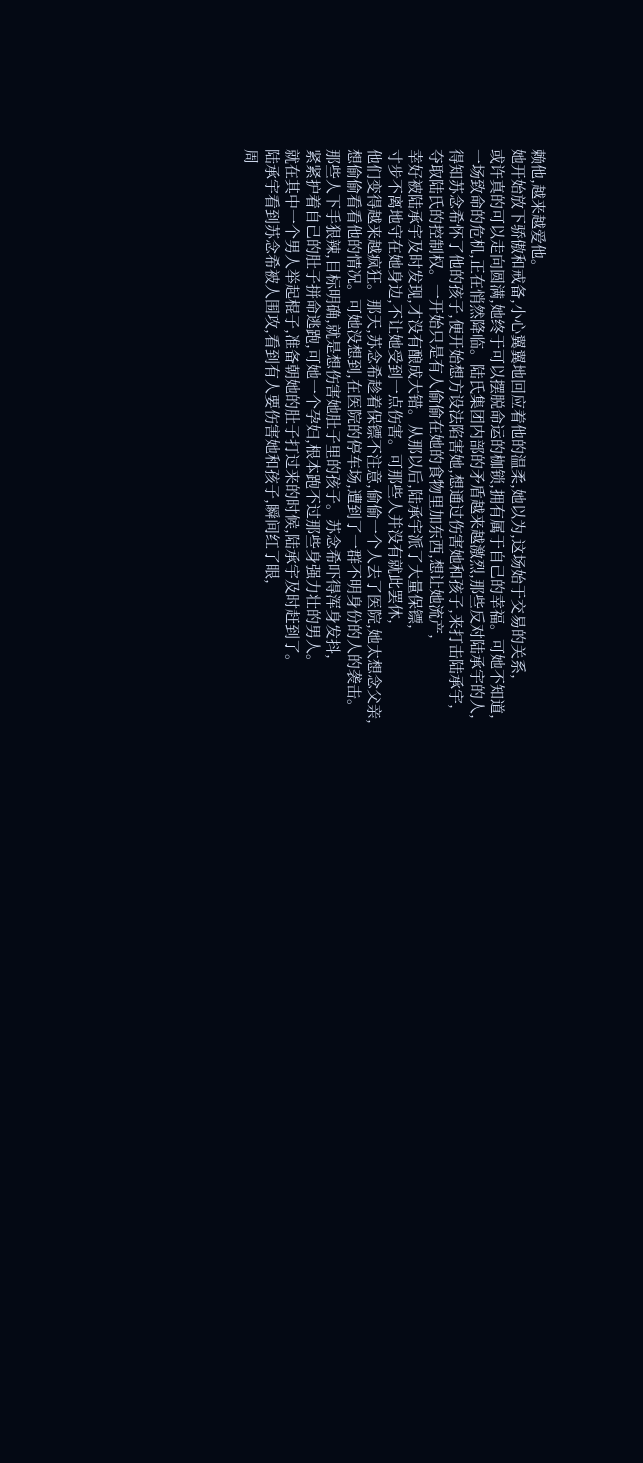赖他,越来越爱他。
她开始放下骄傲和戒备,小心翼翼地回应着他的温柔,她以为,这场始于交易的关系,
或许真的可以走向圆满,她终于可以摆脱命运的枷锁,拥有属于自己的幸福。可她不知道,
一场致命的危机,正在悄然降临。陆氏集团内部的矛盾越来越激烈,那些反对陆承宇的人,
得知苏念希怀了他的孩子,便开始想方设法陷害她,想通过伤害她和孩子,来打击陆承宇,
夺取陆氏的控制权。一开始只是有人偷偷在她的食物里加东西,想让她流产,
幸好被陆承宇及时发现,才没有酿成大错。从那以后,陆承宇派了大量保镖,
寸步不离地守在她身边,不让她受到一点伤害。可那些人并没有就此罢休,
他们变得越来越疯狂。那天,苏念希趁着保镖不注意,偷偷一个人去了医院,她太想念父亲,
想偷偷看看他的情况。可她没想到,在医院的停车场,遭到了一群不明身份的人的袭击。
那些人下手狠辣,目标明确,就是想伤害她肚子里的孩子。苏念希吓得浑身发抖,
紧紧护着自己的肚子拼命逃跑,可她一个孕妇,根本跑不过那些身强力壮的男人。
就在其中一个男人举起棍子,准备朝她的肚子打过来的时候,陆承宇及时赶到了。
陆承宇看到苏念希被人围攻,看到有人要伤害她和孩子,瞬间红了眼,
周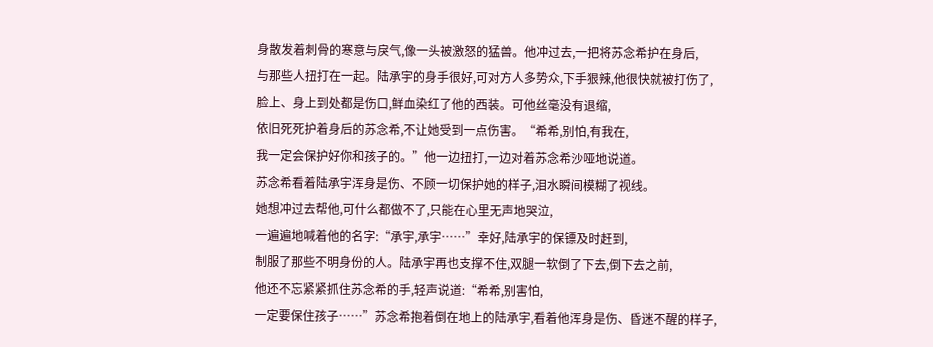身散发着刺骨的寒意与戾气,像一头被激怒的猛兽。他冲过去,一把将苏念希护在身后,
与那些人扭打在一起。陆承宇的身手很好,可对方人多势众,下手狠辣,他很快就被打伤了,
脸上、身上到处都是伤口,鲜血染红了他的西装。可他丝毫没有退缩,
依旧死死护着身后的苏念希,不让她受到一点伤害。“希希,别怕,有我在,
我一定会保护好你和孩子的。”他一边扭打,一边对着苏念希沙哑地说道。
苏念希看着陆承宇浑身是伤、不顾一切保护她的样子,泪水瞬间模糊了视线。
她想冲过去帮他,可什么都做不了,只能在心里无声地哭泣,
一遍遍地喊着他的名字:“承宇,承宇……”幸好,陆承宇的保镖及时赶到,
制服了那些不明身份的人。陆承宇再也支撑不住,双腿一软倒了下去,倒下去之前,
他还不忘紧紧抓住苏念希的手,轻声说道:“希希,别害怕,
一定要保住孩子……”苏念希抱着倒在地上的陆承宇,看着他浑身是伤、昏迷不醒的样子,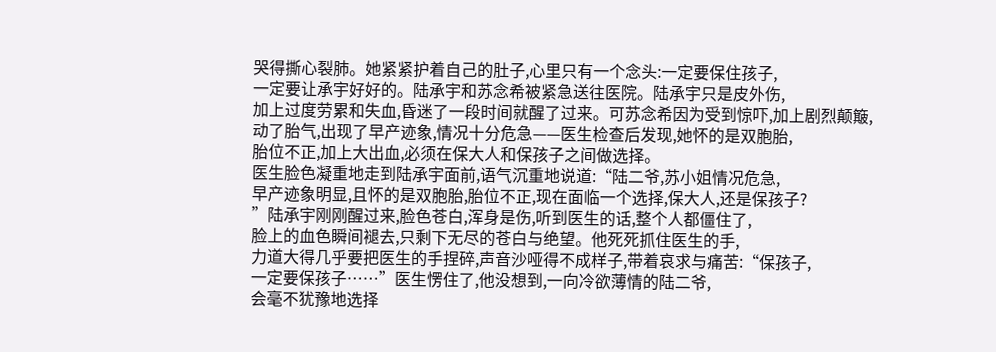哭得撕心裂肺。她紧紧护着自己的肚子,心里只有一个念头:一定要保住孩子,
一定要让承宇好好的。陆承宇和苏念希被紧急送往医院。陆承宇只是皮外伤,
加上过度劳累和失血,昏迷了一段时间就醒了过来。可苏念希因为受到惊吓,加上剧烈颠簸,
动了胎气,出现了早产迹象,情况十分危急——医生检查后发现,她怀的是双胞胎,
胎位不正,加上大出血,必须在保大人和保孩子之间做选择。
医生脸色凝重地走到陆承宇面前,语气沉重地说道:“陆二爷,苏小姐情况危急,
早产迹象明显,且怀的是双胞胎,胎位不正,现在面临一个选择,保大人,还是保孩子?
”陆承宇刚刚醒过来,脸色苍白,浑身是伤,听到医生的话,整个人都僵住了,
脸上的血色瞬间褪去,只剩下无尽的苍白与绝望。他死死抓住医生的手,
力道大得几乎要把医生的手捏碎,声音沙哑得不成样子,带着哀求与痛苦:“保孩子,
一定要保孩子……”医生愣住了,他没想到,一向冷欲薄情的陆二爷,
会毫不犹豫地选择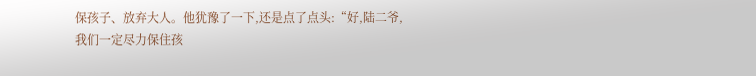保孩子、放弃大人。他犹豫了一下,还是点了点头:“好,陆二爷,
我们一定尽力保住孩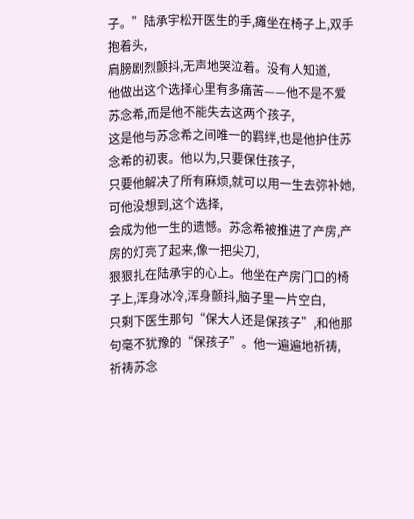子。”陆承宇松开医生的手,瘫坐在椅子上,双手抱着头,
肩膀剧烈颤抖,无声地哭泣着。没有人知道,
他做出这个选择心里有多痛苦——他不是不爱苏念希,而是他不能失去这两个孩子,
这是他与苏念希之间唯一的羁绊,也是他护住苏念希的初衷。他以为,只要保住孩子,
只要他解决了所有麻烦,就可以用一生去弥补她,可他没想到,这个选择,
会成为他一生的遗憾。苏念希被推进了产房,产房的灯亮了起来,像一把尖刀,
狠狠扎在陆承宇的心上。他坐在产房门口的椅子上,浑身冰冷,浑身颤抖,脑子里一片空白,
只剩下医生那句“保大人还是保孩子”,和他那句毫不犹豫的“保孩子”。他一遍遍地祈祷,
祈祷苏念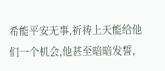希能平安无事,祈祷上天能给他们一个机会,他甚至暗暗发誓,